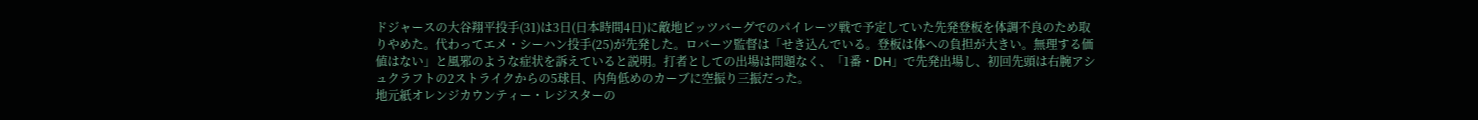ドジャースの大谷翔平投手(31)は3日(日本時間4日)に敵地ピッツバーグでのパイレーツ戦で予定していた先発登板を体調不良のため取りやめた。代わってエメ・シーハン投手(25)が先発した。ロバーツ監督は「せき込んでいる。登板は体への負担が大きい。無理する価値はない」と風邪のような症状を訴えていると説明。打者としての出場は問題なく、「1番・DH」で先発出場し、初回先頭は右腕アシュクラフトの2ストライクからの5球目、内角低めのカーブに空振り三振だった。
地元紙オレンジカウンティー・レジスターの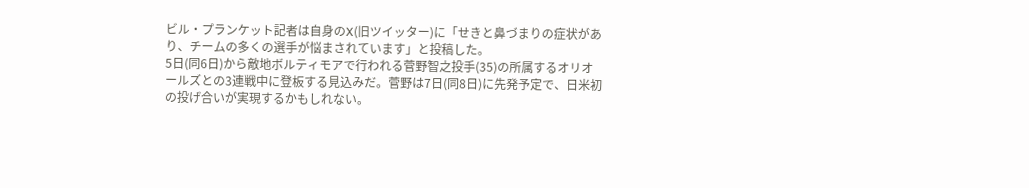ビル・プランケット記者は自身のX(旧ツイッター)に「せきと鼻づまりの症状があり、チームの多くの選手が悩まされています」と投稿した。
5日(同6日)から敵地ボルティモアで行われる菅野智之投手(35)の所属するオリオールズとの3連戦中に登板する見込みだ。菅野は7日(同8日)に先発予定で、日米初の投げ合いが実現するかもしれない。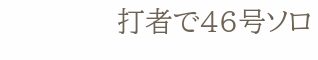打者で46号ソロ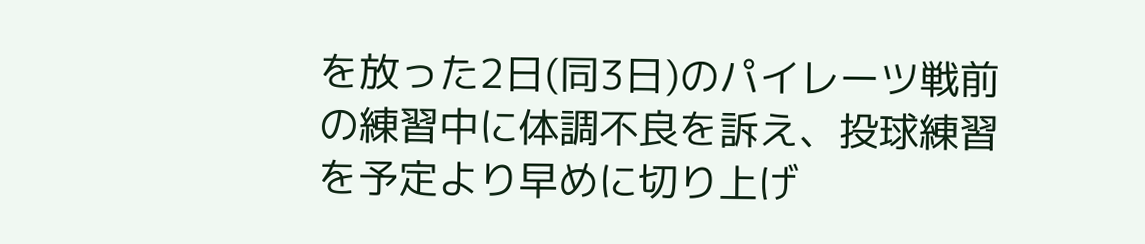を放った2日(同3日)のパイレーツ戦前の練習中に体調不良を訴え、投球練習を予定より早めに切り上げ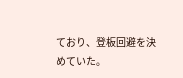ており、登板回避を決めていた。